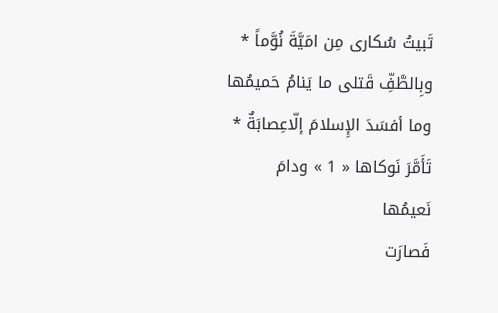تَبيتُ سُكارى مِن امَيَّةَ نُوَّماً * وبِالطَّفِّ قَتلى ما يَنامُ حَميمُها
وما أفسَدَ الإِسلامَ إلّاعِصابَةٌ * تَأَمَّرَ نَوكاها « 1 » ودامَ نَعيمُها
فَصارَت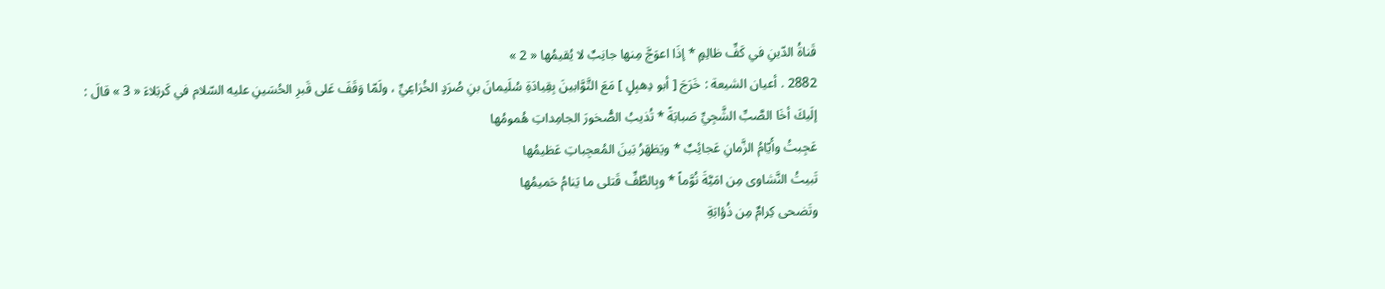قَناةُ الدّينِ في كَفِّ ظالِمٍ * إذَا اعوَجَّ مِنها جانِبٌ لا يُقيمُها « 2 »
2882 . أعيان الشيعة : خَرَجَ [ أبو دِهبِلٍ ] مَعَ التَّوَّابينَ بِقِيادَةِ سُلَيمانَ بنِ صُرَدٍ الخُزاعِيِّ ، ولَمّا وَقَفَ عَلى قَبرِ الحُسَينِ عليه السّلام في كَربَلاءَ « 3 » قالَ :
إلَيكَ أخَا الصَّبِّ الشَّجِيِّ صَبابَةً * تُذيبُ الصُّخورَ الجامِداتِ هُمومُها
عَجِبتُ وأَيّامُ الزَّمانِ عَجائِبٌ * ويَظهَرُ بَينَ المُعجِباتِ عَظيمُها
تَبيتُ النَّشاوى مِن امَيَّةَ نُوَّماً * وبِالطَّفِّ قَتلى ما يَنامُ حَميمُها
وتَضحى كِرامٌ مِن ذُؤابَةِ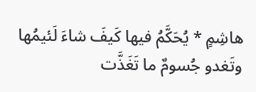هاشِمٍ * يُحَكَّمُ فيها كَيفَ شاءَ لَئيمُها
وتَغدو جُسومٌ ما تَغَذَّت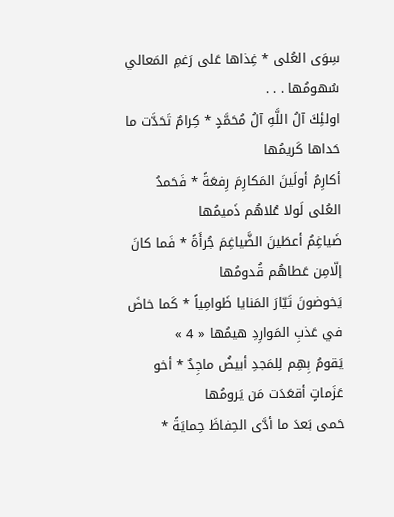سِوَى العُلى * غِذاها عَلى رَغمِ المَعالي سُهومُها . . .
اولئِكَ آلُ اللَّهِ آلُ مُحَمَّدٍ * كِرامٌ تَحَدَّت ما حَداها كَريمُها
أكارِمُ أولَينَ المَكارِمَ رِفعَةً * فَحَمدُ العُلى لَولا عُلاهُم ذَميمُها
ضَياغِمُ أعطَينَ الضَّياغِمَ جُرأَةً * فَما كانَ إلّامِن عَطاهُم قُدومُها
يَخوضونَ تَيّارَ المَنايا ظَوامِياً * كَما خاضَ في عَذبِ المَوارِدِ هيمُها « 4 »
يَقومُ بِهِم لِلمَجدِ أبيضُ ماجِدٌ * أخو عَزَماتٍ أقعَدَت مَن يَرومُها
حَمى بَعدَ ما أدَّى الحِفاظَ حِمايَةً *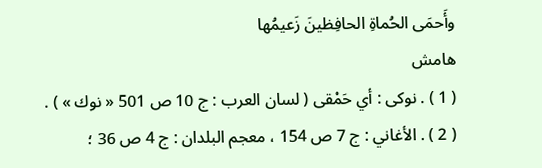وأَحمَى الحُماةِ الحافِظينَ زَعيمُها
هامش
( 1 ) . نوكى : أي حَمْقى ( لسان العرب : ج 10 ص 501 « نوك » ) .
( 2 ) . الأغاني : ج 7 ص 154 ، معجم البلدان : ج 4 ص 36 ؛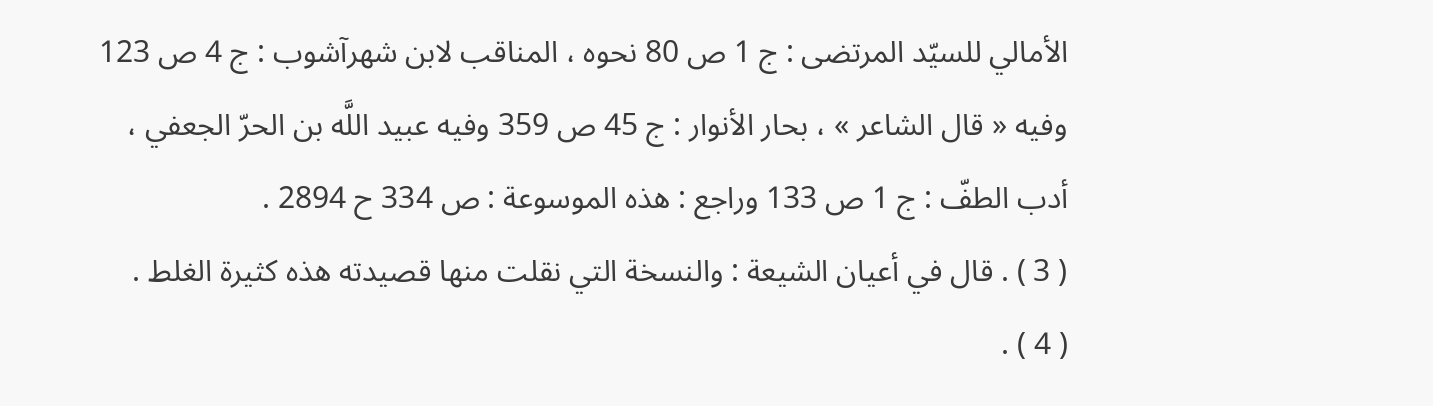الأمالي للسيّد المرتضى : ج 1 ص 80 نحوه ، المناقب لابن شهرآشوب : ج 4 ص 123 وفيه « قال الشاعر » ، بحار الأنوار : ج 45 ص 359 وفيه عبيد اللَّه بن الحرّ الجعفي ، أدب الطفّ : ج 1 ص 133 وراجع : هذه الموسوعة : ص 334 ح 2894 .
( 3 ) . قال في أعيان الشيعة : والنسخة التي نقلت منها قصيدته هذه كثيرة الغلط .
( 4 ) .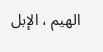الهيم ، الإبل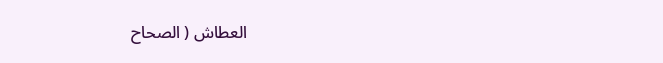العطاش ( الصحاح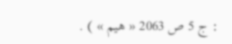: ج 5 ص 2063 « هيم » ) .